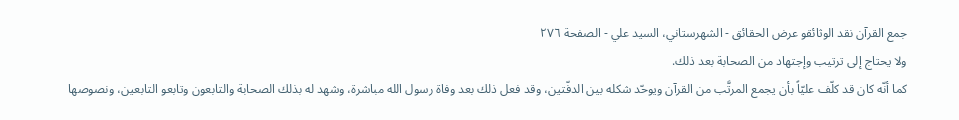جمع القرآن نقد الوثائقو عرض الحقائق - الشهرستاني، السيد علي - الصفحة ٢٧٦
ولا يحتاج إلى ترتيب وإجتهاد من الصحابة بعد ذلك.
كما أنّه كان قد كلّف عليّاً بأن يجمع المرتَّب من القرآن ويوحّد شكله بين الدفّتين، وقد فعل ذلك بعد وفاة رسول الله مباشرة، وشهد له بذلك الصحابة والتابعون وتابعو التابعين، ونصوصها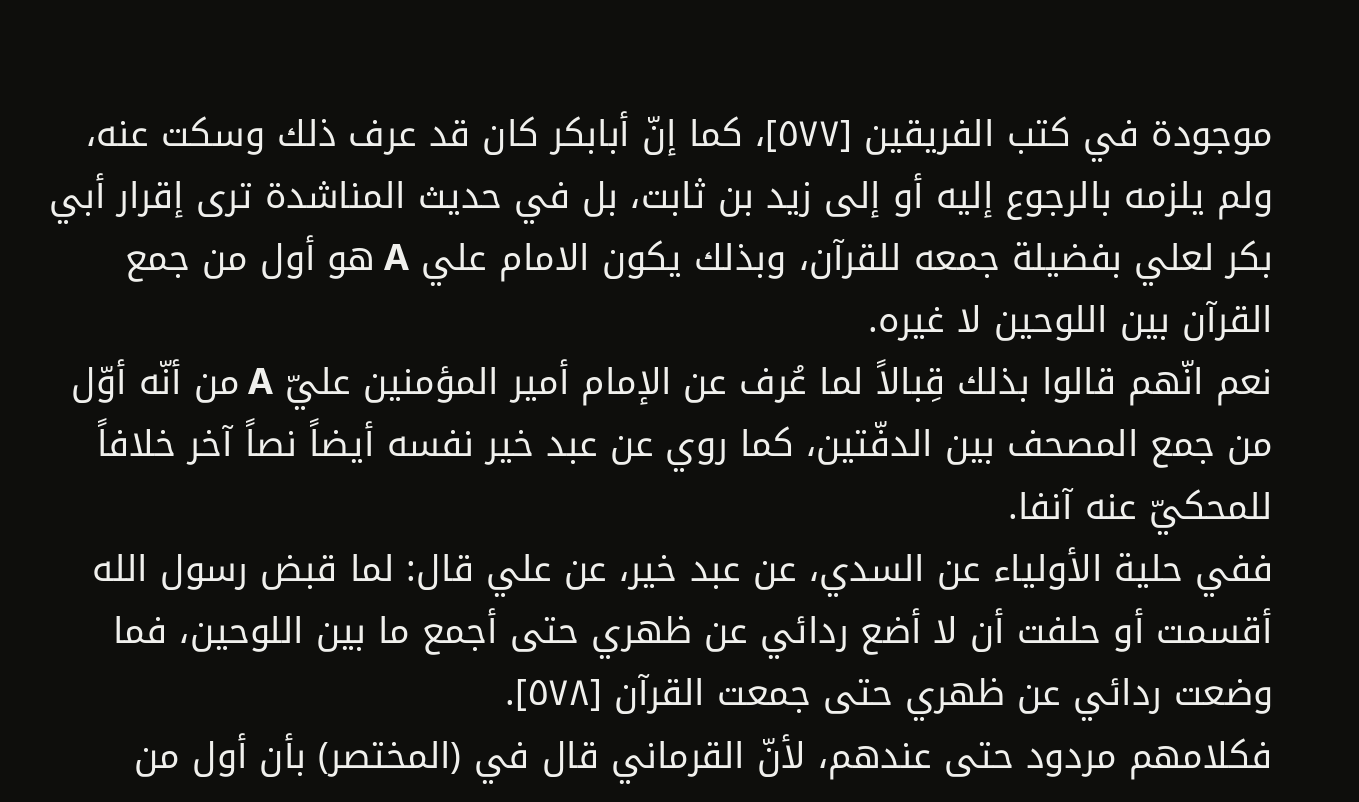موجودة في كتب الفريقين [٥٧٧]، كما إنّ أبابكر كان قد عرف ذلك وسكت عنه، ولم يلزمه بالرجوع إليه أو إلى زيد بن ثابت، بل في حديث المناشدة ترى إقرار أبي بكر لعلي بفضيلة جمعه للقرآن، وبذلك يكون الامام علي A هو أول من جمع القرآن بين اللوحين لا غيره.
نعم انّهم قالوا بذلك قِبالاً لما عُرف عن الإمام أمير المؤمنين عليّ A من أنّه أوّل من جمع المصحف بين الدفّتين، كما روي عن عبد خير نفسه أيضاً نصاً آخر خلافاً للمحكيّ عنه آنفا.
ففي حلية الأولياء عن السدي، عن عبد خير، عن علي قال: لما قبض رسول الله أقسمت أو حلفت أن لا أضع ردائي عن ظهري حتى أجمع ما بين اللوحين، فما وضعت ردائي عن ظهري حتى جمعت القرآن [٥٧٨].
فكلامهم مردود حتى عندهم، لأنّ القرماني قال في (المختصر) بأن أول من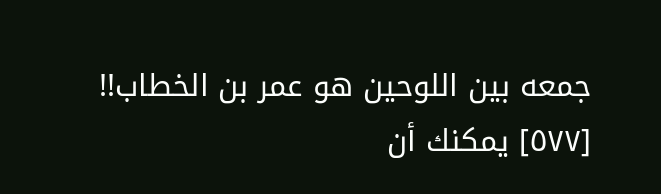جمعه بين اللوحين هو عمر بن الخطاب!!
[٥٧٧] يمكنك أن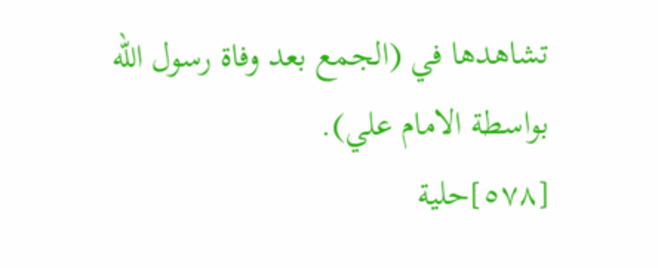تشاهدها في (الجمع بعد وفاة رسول الله بواسطة الامام علي).
[٥٧٨]حلية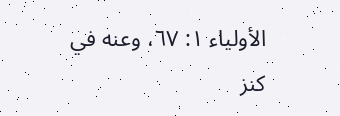الأولياء ١: ٦٧، وعنه في كنز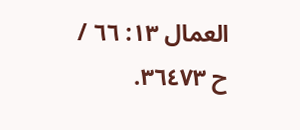العمال ١٣: ٦٦ / ح ٣٦٤٧٣.